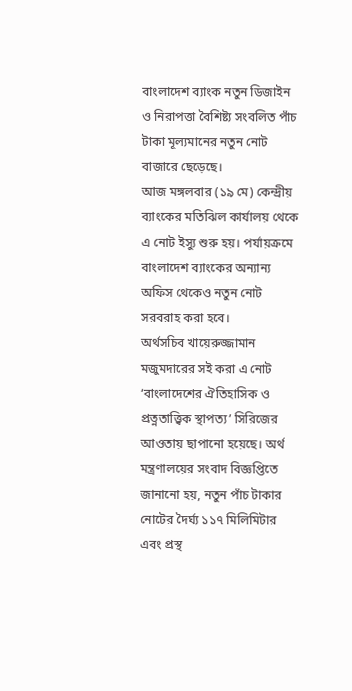বাংলাদেশ ব্যাংক নতুন ডিজাইন ও নিরাপত্তা বৈশিষ্ট্য সংবলিত পাঁচ টাকা মূল্যমানের নতুন নোট বাজারে ছেড়েছে।
আজ মঙ্গলবার (১৯ মে) কেন্দ্রীয় ব্যাংকের মতিঝিল কার্যালয় থেকে এ নোট ইস্যু শুরু হয়। পর্যায়ক্রমে বাংলাদেশ ব্যাংকের অন্যান্য অফিস থেকেও নতুন নোট সরবরাহ করা হবে।
অর্থসচিব খায়েরুজ্জামান মজুমদারের সই করা এ নোট ‘বাংলাদেশের ঐতিহাসিক ও প্রত্নতাত্ত্বিক স্থাপত্য’ সিরিজের আওতায় ছাপানো হয়েছে। অর্থ মন্ত্রণালয়ের সংবাদ বিজ্ঞপ্তিতে জানানো হয়, নতুন পাঁচ টাকার নোটের দৈর্ঘ্য ১১৭ মিলিমিটার এবং প্রস্থ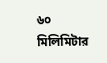৬০ মিলিমিটার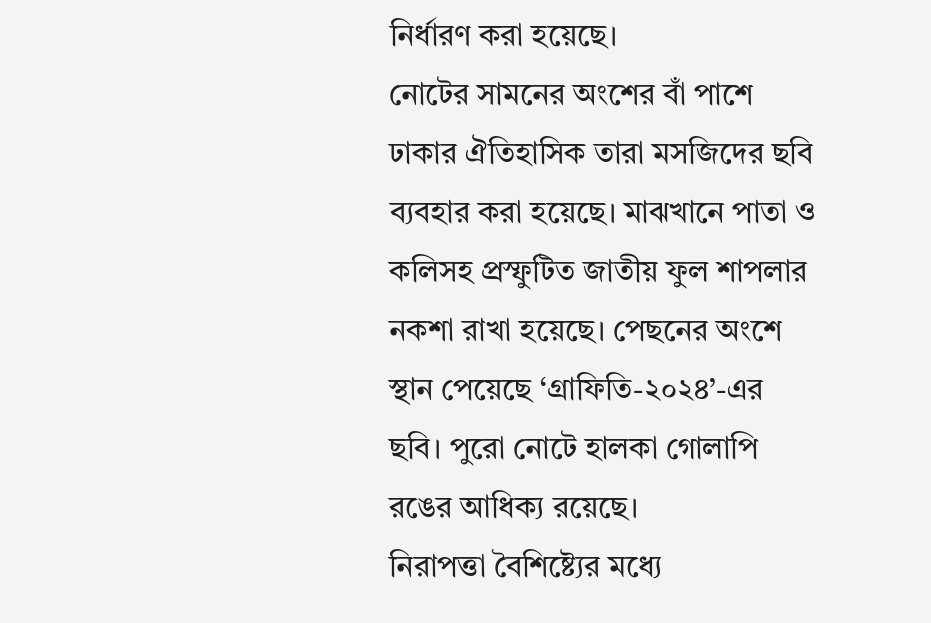নির্ধারণ করা হয়েছে।
নোটের সামনের অংশের বাঁ পাশে ঢাকার ঐতিহাসিক তারা মসজিদের ছবি ব্যবহার করা হয়েছে। মাঝখানে পাতা ও কলিসহ প্রস্ফুটিত জাতীয় ফুল শাপলার নকশা রাখা হয়েছে। পেছনের অংশে স্থান পেয়েছে ‘গ্রাফিতি-২০২৪’-এর ছবি। পুরো নোটে হালকা গোলাপি রঙের আধিক্য রয়েছে।
নিরাপত্তা বৈশিষ্ট্যের মধ্যে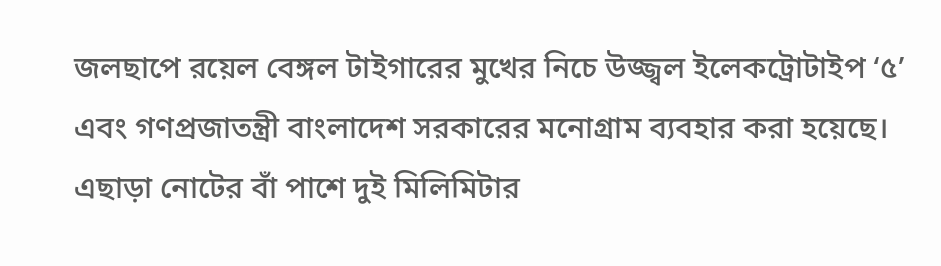জলছাপে রয়েল বেঙ্গল টাইগারের মুখের নিচে উজ্জ্বল ইলেকট্রোটাইপ ‘৫’ এবং গণপ্রজাতন্ত্রী বাংলাদেশ সরকারের মনোগ্রাম ব্যবহার করা হয়েছে। এছাড়া নোটের বাঁ পাশে দুই মিলিমিটার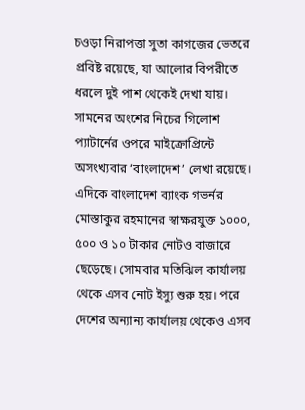চওড়া নিরাপত্তা সুতা কাগজের ভেতরে প্রবিষ্ট রয়েছে, যা আলোর বিপরীতে ধরলে দুই পাশ থেকেই দেখা যায়। সামনের অংশের নিচের গিলোশ প্যাটার্নের ওপরে মাইক্রোপ্রিন্টে অসংখ্যবার ‘বাংলাদেশ’ লেখা রয়েছে।
এদিকে বাংলাদেশ ব্যাংক গভর্নর মোস্তাকুর রহমানের স্বাক্ষরযুক্ত ১০০০, ৫০০ ও ১০ টাকার নোটও বাজারে ছেড়েছে। সোমবার মতিঝিল কার্যালয় থেকে এসব নোট ইস্যু শুরু হয়। পরে দেশের অন্যান্য কার্যালয় থেকেও এসব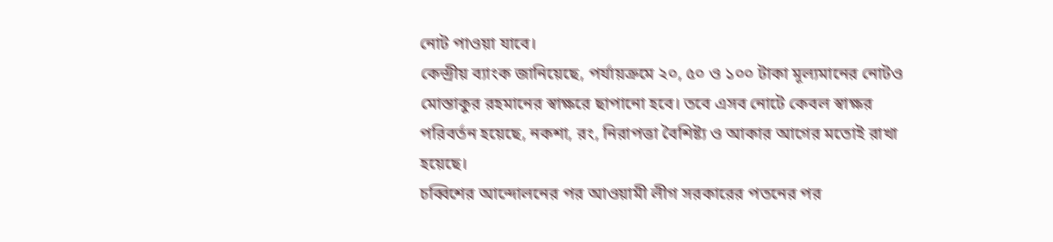নোট পাওয়া যাবে।
কেন্দ্রীয় ব্যাংক জানিয়েছে, পর্যায়ক্রমে ২০, ৫০ ও ১০০ টাকা মূল্যমানের নোটও মোস্তাকুর রহমানের স্বাক্ষরে ছাপানো হবে। তবে এসব নোটে কেবল স্বাক্ষর পরিবর্তন হয়েছে, নকশা, রং, নিরাপত্তা বৈশিষ্ট্য ও আকার আগের মতোই রাখা হয়েছে।
চব্বিশের আন্দোলনের পর আওয়ামী লীগ সরকারের পতনের পর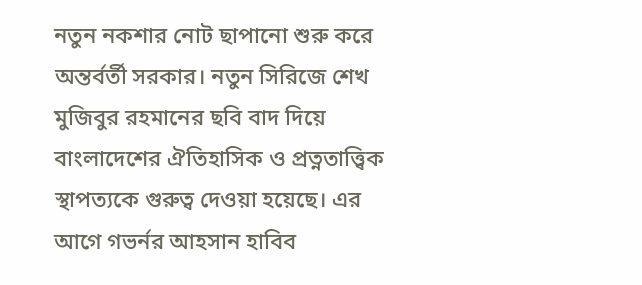নতুন নকশার নোট ছাপানো শুরু করে অন্তর্বর্তী সরকার। নতুন সিরিজে শেখ মুজিবুর রহমানের ছবি বাদ দিয়ে বাংলাদেশের ঐতিহাসিক ও প্রত্নতাত্ত্বিক স্থাপত্যকে গুরুত্ব দেওয়া হয়েছে। এর আগে গভর্নর আহসান হাবিব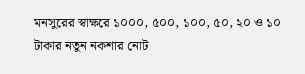মনসুরের স্বাক্ষরে ১০০০, ৫০০, ১০০, ৫০, ২০ ও ১০ টাকার নতুন নকশার নোট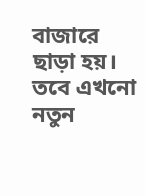বাজারে ছাড়া হয়।
তবে এখনো নতুন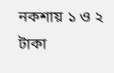নকশায় ১ ও ২ টাকা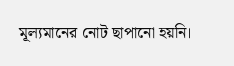মূল্যমানের নোট ছাপানো হয়নি।